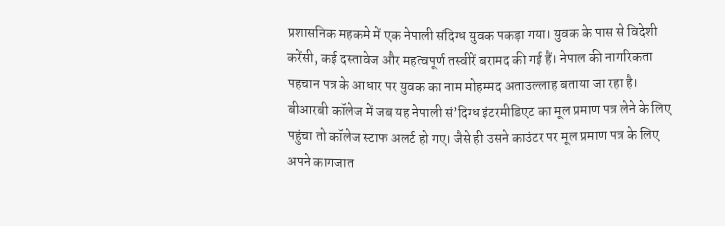प्रशासनिक महकमे में एक नेपाली संदिग्ध युवक पकड़ा गया। युवक के पास से विदेशी करेंसी, कई दस्तावेज और महत्वपूर्ण तस्वीरें बरामद की गई हैं। नेपाल की नागरिकता पहचान पत्र के आधार पर युवक का नाम मोहम्मद अताउल्लाह बताया जा रहा है। बीआरबी कॉलेज में जब यह नेपाली सं’दिग्ध इंटरमीडिएट का मूल प्रमाण पत्र लेने के लिए पहुंचा तो कॉलेज स्टाफ अलर्ट हो गए। जैसे ही उसने काउंटर पर मूल प्रमाण पत्र के लिए अपने कागजात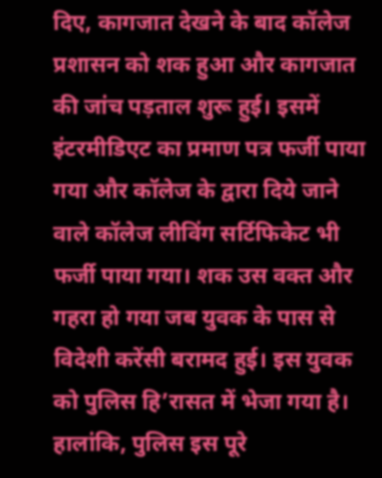दिए, कागजात देखने के बाद कॉलेज प्रशासन को शक हुआ और कागजात की जांच पड़ताल शुरू हुई। इसमें इंटरमीडिएट का प्रमाण पत्र फर्जी पाया गया और कॉलेज के द्वारा दिये जाने वाले कॉलेज लीविंग सर्टिफिकेट भी फर्जी पाया गया। शक उस वक्त और गहरा हो गया जब युवक के पास से विदेशी करेंसी बरामद हुई। इस युवक को पुलिस हि’रासत में भेजा गया है।
हालांकि, पुलिस इस पूरे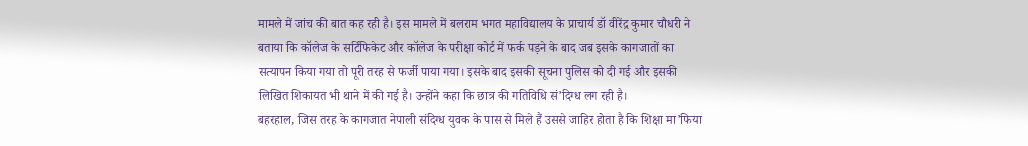मामले में जांच की बात कह रही है। इस मामले में बलराम भगत महाविद्यालय के प्राचार्य डॉ वीरेंद्र कुमार चौधरी ने बताया कि कॉलेज के सर्टिफिकेट और कॉलेज के परीक्षा कोर्ट में फर्क पड़ने के बाद जब इसके कागजातों का सत्यापन किया गया तो पूरी तरह से फर्जी पाया गया। इसके बाद इसकी सूचना पुलिस को दी गई और इसकी लिखित शिकायत भी थाने में की गई है। उन्होंने कहा कि छात्र की गतिविधि सं’दिग्ध लग रही है।
बहरहाल, जिस तरह के कागजात नेपाली संदिग्ध युवक के पास से मिले हैं उससे जाहिर होता है कि शिक्षा मा’फिया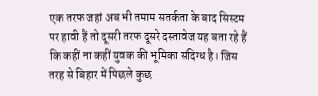एक तरफ जहां अब भी तमाम सतर्कता के बाद सिस्टम पर हावी हैं तो दूसरी तरफ दूसरे दस्तावेज यह बता रहे हैं कि कहीं ना कहीं युवक की भूमिका संदिग्ध है। जिस तरह से बिहार में पिछले कुछ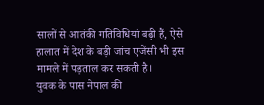सालों से आतंकी गतिविधियां बढ़ी हैं, ऐसे हालात में देश के बड़ी जांच एजेंसी भी इस मामले में पड़ताल कर सकती है।
युवक के पास नेपाल की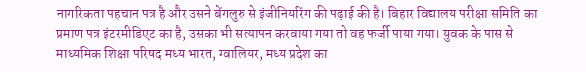नागरिकता पहचान पत्र है और उसने बेंगलुरु से इंजीनियरिंग की पढ़ाई की है। बिहार विद्यालय परीक्षा समिति का प्रमाण पत्र इंटरमीडिएट का है, उसका भी सत्यापन करवाया गया तो वह फर्जी पाया गया। युवक के पास से माध्यमिक शिक्षा परिषद मध्य भारत, ग्वालियर, मध्य प्रदेश का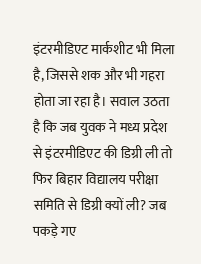इंटरमीडिएट मार्कशीट भी मिला है, जिससे शक और भी गहरा होता जा रहा है। सवाल उठता है कि जब युवक ने मध्य प्रदेश से इंटरमीडिएट की डिग्री ली तो फिर बिहार विद्यालय परीक्षा समिति से डिग्री क्यों ली? जब पकड़े गए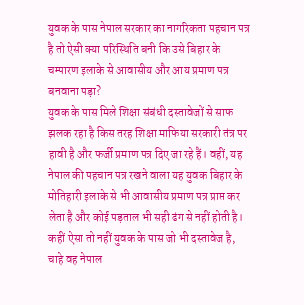युवक के पास नेपाल सरकार का नागरिकता पहचान पत्र है तो ऐसी क्या परिस्थिति बनी कि उसे बिहार के चम्पारण इलाके से आवासीय और आय प्रमाण पत्र बनवाना पड़ा?
युवक के पास मिले शिक्षा संबंधी दस्तावेजों से साफ झलक रहा है किस तरह शिक्षा माफिया सरकारी तंत्र पर हावी है और फर्जी प्रमाण पत्र दिए जा रहे हैं। वहीं, यह नेपाल की पहचान पत्र रखने वाला यह युवक बिहार के मोतिहारी इलाके से भी आवासीय प्रमाण पत्र प्राप्त कर लेता है और कोई पड़ताल भी सही ढंग से नहीं होती है। कहीं ऐसा तो नहीं युवक के पास जो भी दस्तावेज है, चाहे वह नेपाल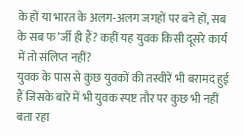के हों या भारत के अलग-अलग जगहों पर बने हों, सब के सब फ’र्जी ही हैं? कहीं यह युवक किसी दूसरे कार्य में तो संलिप्त नहीं?
युवक के पास से कुछ युवकों की तस्वीरें भी बरामद हुई हैं जिसके बारे में भी युवक स्पष्ट तौर पर कुछ भी नहीं बता रहा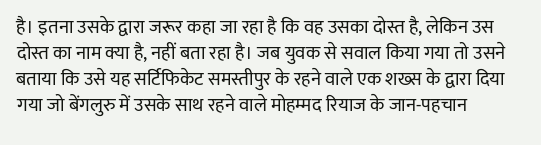है। इतना उसके द्वारा जरूर कहा जा रहा है कि वह उसका दोस्त है, लेकिन उस दोस्त का नाम क्या है, नहीं बता रहा है। जब युवक से सवाल किया गया तो उसने बताया कि उसे यह सर्टिफिकेट समस्तीपुर के रहने वाले एक शख्स के द्वारा दिया गया जो बेंगलुरु में उसके साथ रहने वाले मोहम्मद रियाज के जान-पहचान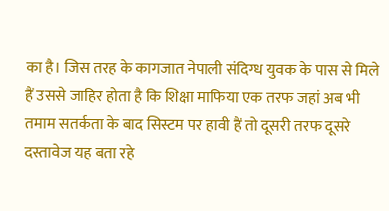का है। जिस तरह के कागजात नेपाली संदिग्ध युवक के पास से मिले हैं उससे जाहिर होता है कि शिक्षा माफिया एक तरफ जहां अब भी तमाम सतर्कता के बाद सिस्टम पर हावी हैं तो दूसरी तरफ दूसरे दस्तावेज यह बता रहे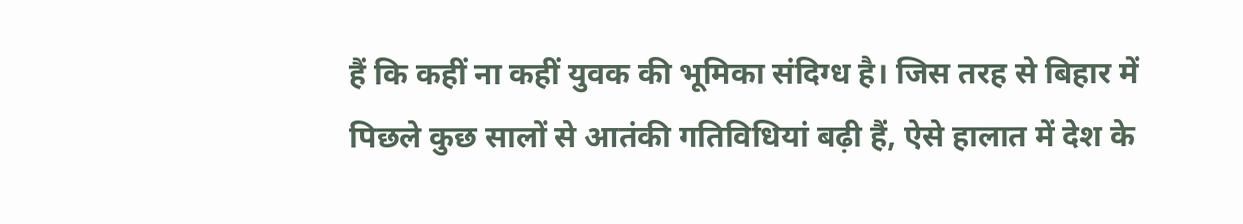हैं कि कहीं ना कहीं युवक की भूमिका संदिग्ध है। जिस तरह से बिहार में पिछले कुछ सालों से आतंकी गतिविधियां बढ़ी हैं, ऐसे हालात में देश के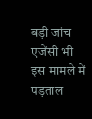बड़ी जांच एजेंसी भी इस मामले में पड़ताल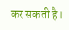कर सकती है।